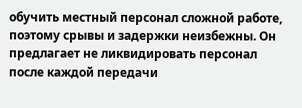обучить местный персонал сложной работе, поэтому срывы и задержки неизбежны. Он предлагает не ликвидировать персонал после каждой передачи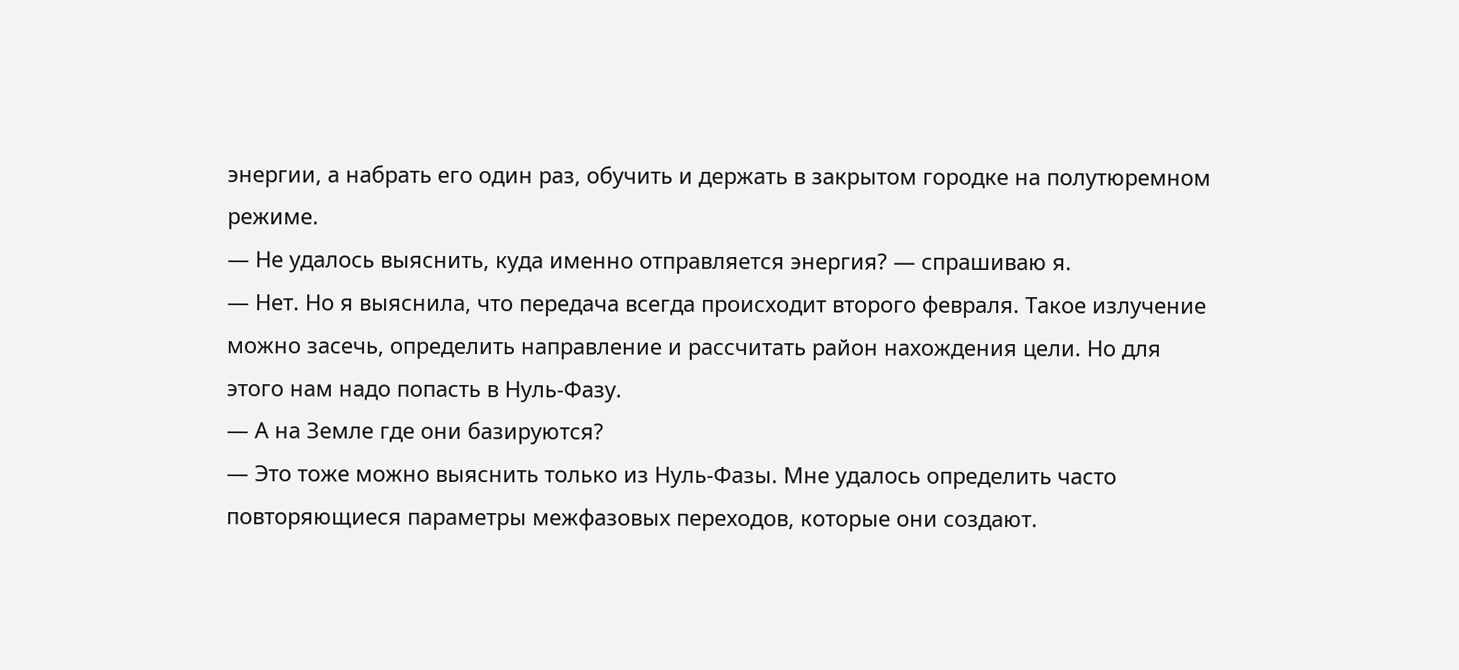энергии, а набрать его один раз, обучить и держать в закрытом городке на полутюремном режиме.
— Не удалось выяснить, куда именно отправляется энергия? — спрашиваю я.
— Нет. Но я выяснила, что передача всегда происходит второго февраля. Такое излучение можно засечь, определить направление и рассчитать район нахождения цели. Но для этого нам надо попасть в Нуль-Фазу.
— А на Земле где они базируются?
— Это тоже можно выяснить только из Нуль-Фазы. Мне удалось определить часто повторяющиеся параметры межфазовых переходов, которые они создают.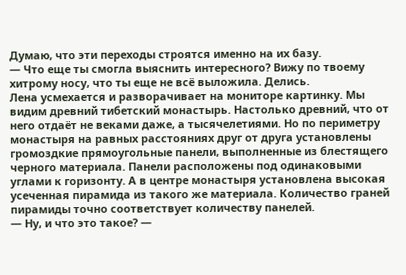Думаю, что эти переходы строятся именно на их базу.
— Что еще ты смогла выяснить интересного? Вижу по твоему хитрому носу, что ты еще не всё выложила. Делись.
Лена усмехается и разворачивает на мониторе картинку. Мы видим древний тибетский монастырь. Настолько древний, что от него отдаёт не веками даже, а тысячелетиями. Но по периметру монастыря на равных расстояниях друг от друга установлены громоздкие прямоугольные панели, выполненные из блестящего черного материала. Панели расположены под одинаковыми углами к горизонту. А в центре монастыря установлена высокая усеченная пирамида из такого же материала. Количество граней пирамиды точно соответствует количеству панелей.
— Ну, и что это такое? —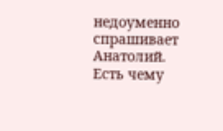недоуменно спрашивает Анатолий.
Есть чему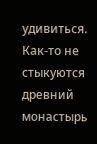удивиться. Как-то не стыкуются древний монастырь